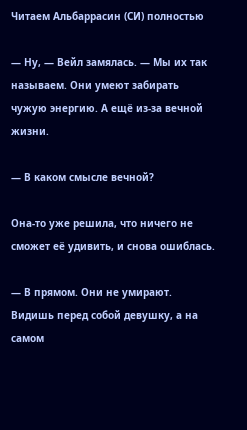Читаем Альбаррасин (СИ) полностью

— Ну, — Вейл замялась. — Мы их так называем. Они умеют забирать чужую энергию. А ещё из-за вечной жизни.

— В каком смысле вечной?

Она-то уже решила, что ничего не сможет её удивить, и снова ошиблась.

— В прямом. Они не умирают. Видишь перед собой девушку, а на самом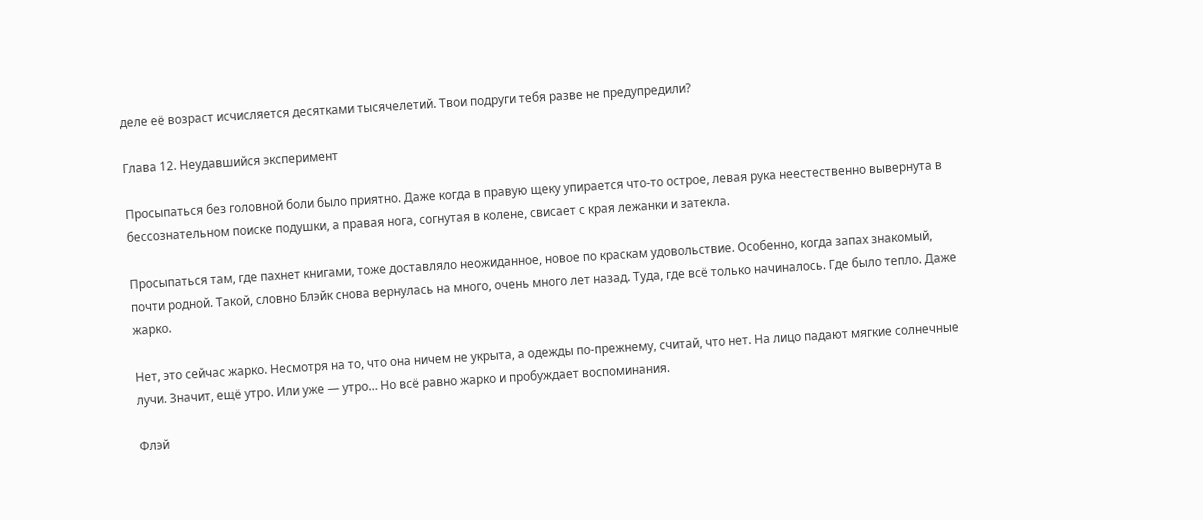деле её возраст исчисляется десятками тысячелетий. Твои подруги тебя разве не предупредили?

Глава 12. Неудавшийся эксперимент

Просыпаться без головной боли было приятно. Даже когда в правую щеку упирается что-то острое, левая рука неестественно вывернута в бессознательном поиске подушки, а правая нога, согнутая в колене, свисает с края лежанки и затекла.

Просыпаться там, где пахнет книгами, тоже доставляло неожиданное, новое по краскам удовольствие. Особенно, когда запах знакомый, почти родной. Такой, словно Блэйк снова вернулась на много, очень много лет назад. Туда, где всё только начиналось. Где было тепло. Даже жарко.

Нет, это сейчас жарко. Несмотря на то, что она ничем не укрыта, а одежды по-прежнему, считай, что нет. На лицо падают мягкие солнечные лучи. Значит, ещё утро. Или уже — утро… Но всё равно жарко и пробуждает воспоминания.

Флэй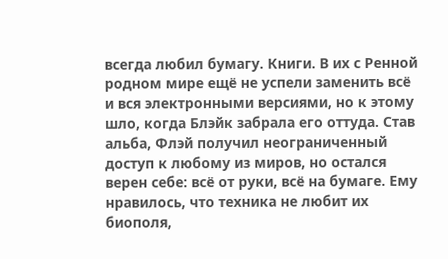всегда любил бумагу. Книги. В их с Ренной родном мире ещё не успели заменить всё и вся электронными версиями, но к этому шло, когда Блэйк забрала его оттуда. Став альба, Флэй получил неограниченный доступ к любому из миров, но остался верен себе: всё от руки, всё на бумаге. Ему нравилось, что техника не любит их биополя,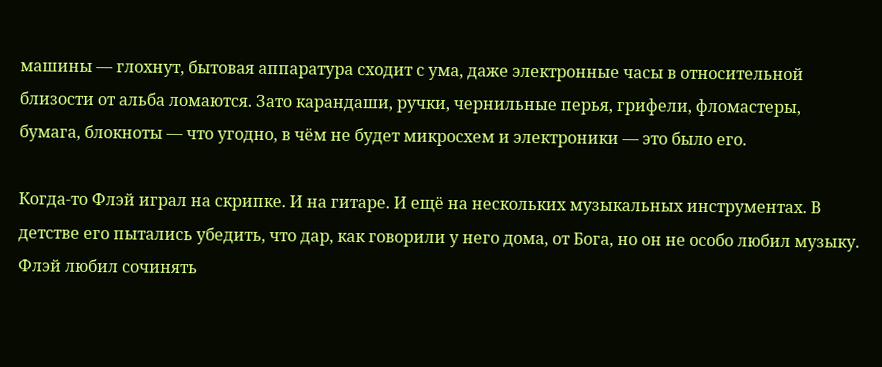машины — глохнут, бытовая аппаратура сходит с ума, даже электронные часы в относительной близости от альба ломаются. Зато карандаши, ручки, чернильные перья, грифели, фломастеры, бумага, блокноты — что угодно, в чём не будет микросхем и электроники — это было его.

Когда-то Флэй играл на скрипке. И на гитаре. И ещё на нескольких музыкальных инструментах. В детстве его пытались убедить, что дар, как говорили у него дома, от Бога, но он не особо любил музыку. Флэй любил сочинять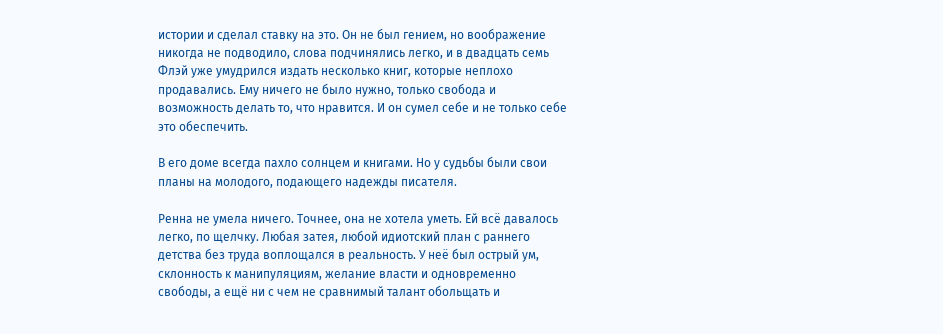истории и сделал ставку на это. Он не был гением, но воображение никогда не подводило, слова подчинялись легко, и в двадцать семь Флэй уже умудрился издать несколько книг, которые неплохо продавались. Ему ничего не было нужно, только свобода и возможность делать то, что нравится. И он сумел себе и не только себе это обеспечить.

В его доме всегда пахло солнцем и книгами. Но у судьбы были свои планы на молодого, подающего надежды писателя.

Ренна не умела ничего. Точнее, она не хотела уметь. Ей всё давалось легко, по щелчку. Любая затея, любой идиотский план с раннего детства без труда воплощался в реальность. У неё был острый ум, склонность к манипуляциям, желание власти и одновременно свободы, а ещё ни с чем не сравнимый талант обольщать и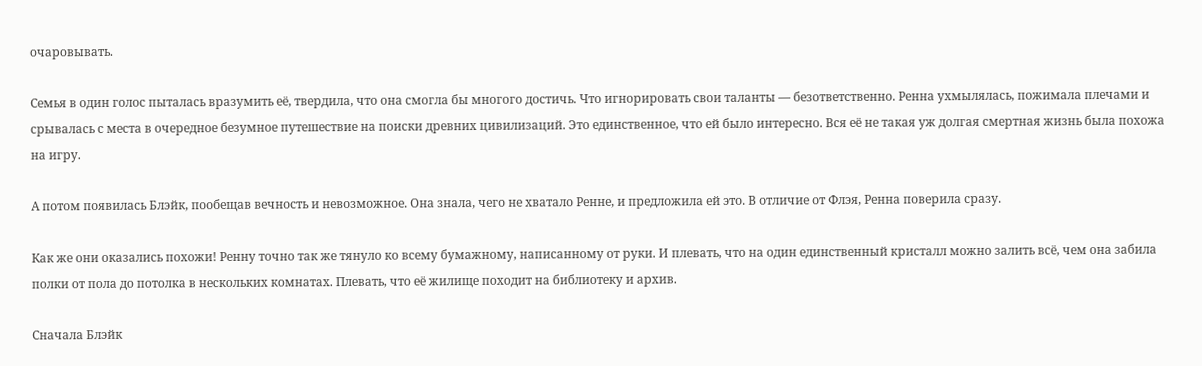очаровывать.

Семья в один голос пыталась вразумить её, твердила, что она смогла бы многого достичь. Что игнорировать свои таланты — безответственно. Ренна ухмылялась, пожимала плечами и срывалась с места в очередное безумное путешествие на поиски древних цивилизаций. Это единственное, что ей было интересно. Вся её не такая уж долгая смертная жизнь была похожа на игру.

А потом появилась Блэйк, пообещав вечность и невозможное. Она знала, чего не хватало Ренне, и предложила ей это. В отличие от Флэя, Ренна поверила сразу.

Как же они оказались похожи! Ренну точно так же тянуло ко всему бумажному, написанному от руки. И плевать, что на один единственный кристалл можно залить всё, чем она забила полки от пола до потолка в нескольких комнатах. Плевать, что её жилище походит на библиотеку и архив.

Сначала Блэйк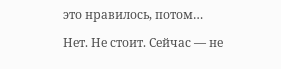это нравилось, потом…

Нет. Не стоит. Сейчас — не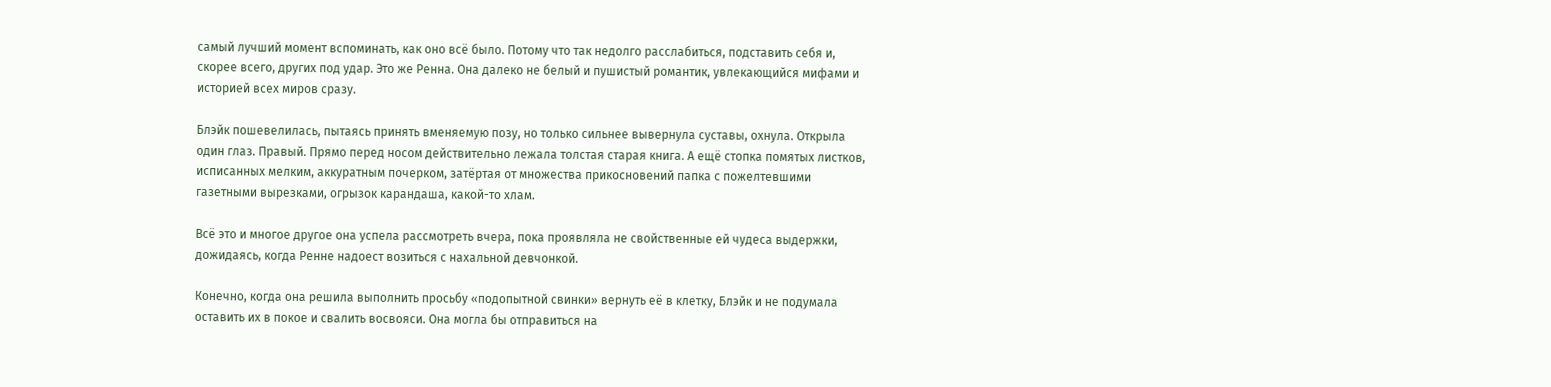самый лучший момент вспоминать, как оно всё было. Потому что так недолго расслабиться, подставить себя и, скорее всего, других под удар. Это же Ренна. Она далеко не белый и пушистый романтик, увлекающийся мифами и историей всех миров сразу.

Блэйк пошевелилась, пытаясь принять вменяемую позу, но только сильнее вывернула суставы, охнула. Открыла один глаз. Правый. Прямо перед носом действительно лежала толстая старая книга. А ещё стопка помятых листков, исписанных мелким, аккуратным почерком, затёртая от множества прикосновений папка с пожелтевшими газетными вырезками, огрызок карандаша, какой-то хлам.

Всё это и многое другое она успела рассмотреть вчера, пока проявляла не свойственные ей чудеса выдержки, дожидаясь, когда Ренне надоест возиться с нахальной девчонкой.

Конечно, когда она решила выполнить просьбу «подопытной свинки» вернуть её в клетку, Блэйк и не подумала оставить их в покое и свалить восвояси. Она могла бы отправиться на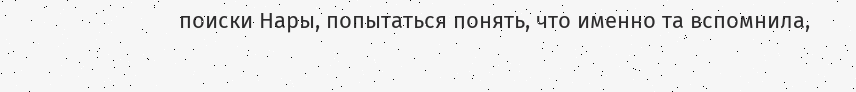поиски Нары, попытаться понять, что именно та вспомнила,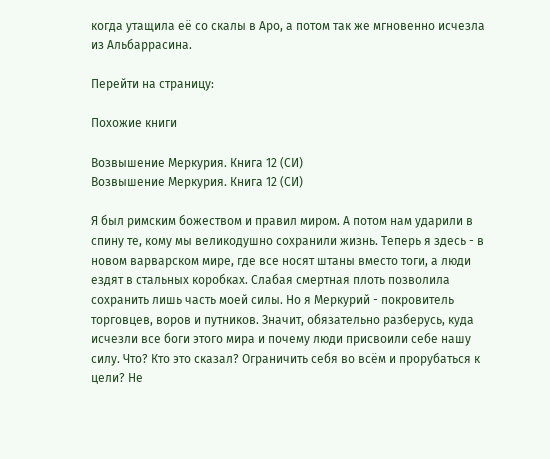когда утащила её со скалы в Аро, а потом так же мгновенно исчезла из Альбаррасина.

Перейти на страницу:

Похожие книги

Возвышение Меркурия. Книга 12 (СИ)
Возвышение Меркурия. Книга 12 (СИ)

Я был римским божеством и правил миром. А потом нам ударили в спину те, кому мы великодушно сохранили жизнь. Теперь я здесь - в новом варварском мире, где все носят штаны вместо тоги, а люди ездят в стальных коробках. Слабая смертная плоть позволила сохранить лишь часть моей силы. Но я Меркурий - покровитель торговцев, воров и путников. Значит, обязательно разберусь, куда исчезли все боги этого мира и почему люди присвоили себе нашу силу. Что? Кто это сказал? Ограничить себя во всём и прорубаться к цели? Не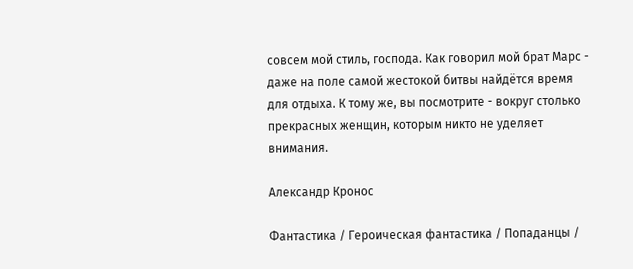совсем мой стиль, господа. Как говорил мой брат Марс - даже на поле самой жестокой битвы найдётся время для отдыха. К тому же, вы посмотрите - вокруг столько прекрасных женщин, которым никто не уделяет внимания.

Александр Кронос

Фантастика / Героическая фантастика / Попаданцы /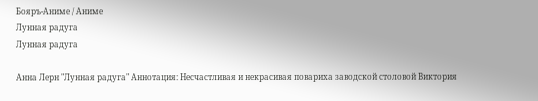Бояръ-Аниме / Аниме
Лунная радуга
Лунная радуга

Анна Лерн "Лунная радуга" Аннотация: Несчастливая и некрасивая повариха заводской столовой Виктория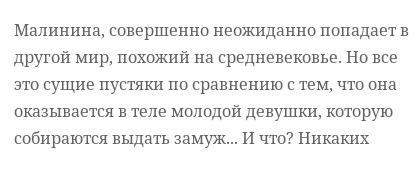Малинина, совершенно неожиданно попадает в другой мир, похожий на средневековье. Но все это сущие пустяки по сравнению с тем, что она оказывается в теле молодой девушки, которую собираются выдать замуж... И что? Никаких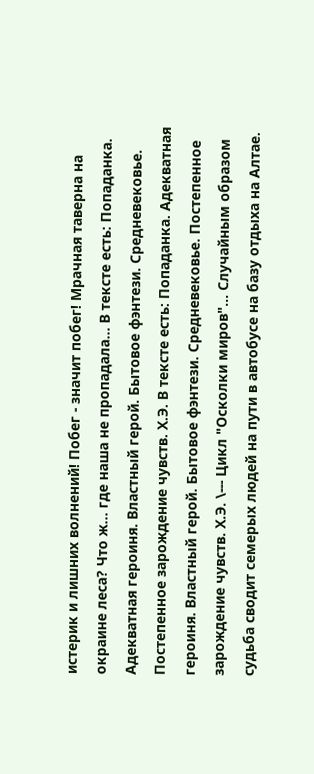истерик и лишних волнений! Побег - значит побег! Мрачная таверна на окраине леса? Что ж... где наша не пропадала... В тексте есть: Попаданка. Адекватная героиня. Властный герой. Бытовое фэнтези. Средневековье. Постепенное зарождение чувств. Х.Э. В тексте есть: Попаданка. Адекватная героиня. Властный герой. Бытовое фэнтези. Средневековье. Постепенное зарождение чувств. Х.Э. \--- Цикл "Осколки миров"... Случайным образом судьба сводит семерых людей на пути в автобусе на базу отдыха на Алтае.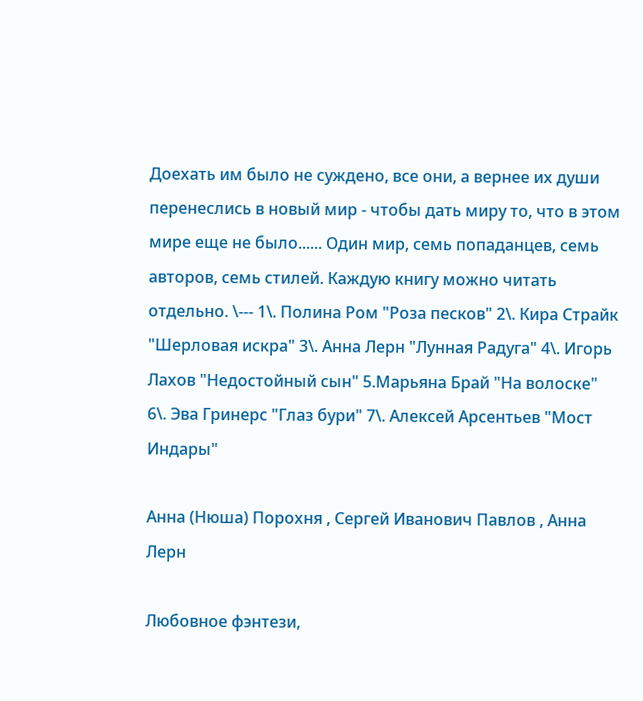Доехать им было не суждено, все они, а вернее их души перенеслись в новый мир - чтобы дать миру то, что в этом мире еще не было...... Один мир, семь попаданцев, семь авторов, семь стилей. Каждую книгу можно читать отдельно. \--- 1\. Полина Ром "Роза песков" 2\. Кира Страйк "Шерловая искра" 3\. Анна Лерн "Лунная Радуга" 4\. Игорь Лахов "Недостойный сын" 5.Марьяна Брай "На волоске" 6\. Эва Гринерс "Глаз бури" 7\. Алексей Арсентьев "Мост Индары"

Анна (Нюша) Порохня , Сергей Иванович Павлов , Анна Лерн

Любовное фэнтези,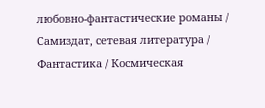любовно-фантастические романы / Самиздат, сетевая литература / Фантастика / Космическая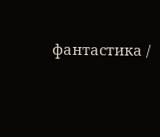фантастика /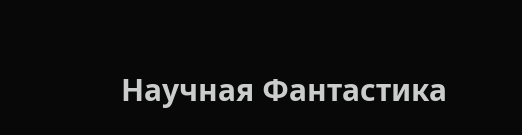Научная Фантастика